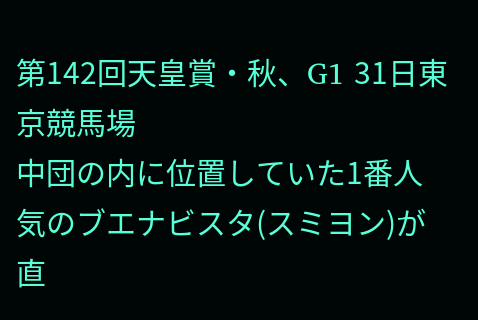第142回天皇賞・秋、G1 31日東京競馬場
中団の内に位置していた1番人気のブエナビスタ(スミヨン)が直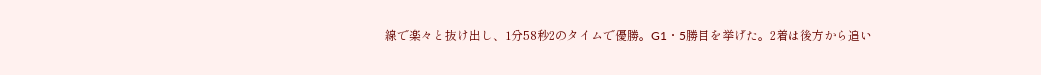線で楽々と抜け出し、1分58秒2のタイムで優勝。G1・5勝目を挙げた。2着は後方から追い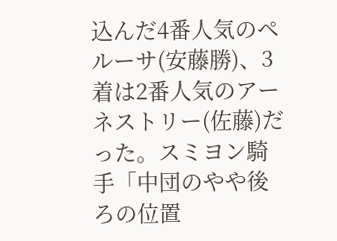込んだ4番人気のペルーサ(安藤勝)、3着は2番人気のアーネストリー(佐藤)だった。スミヨン騎手「中団のやや後ろの位置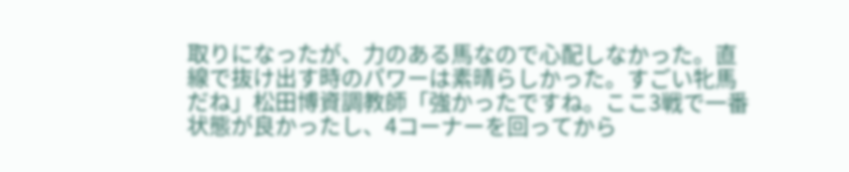取りになったが、力のある馬なので心配しなかった。直線で抜け出す時のパワーは素晴らしかった。すごい牝馬だね」松田博資調教師「強かったですね。ここ3戦で一番状態が良かったし、4コーナーを回ってから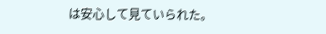は安心して見ていられた。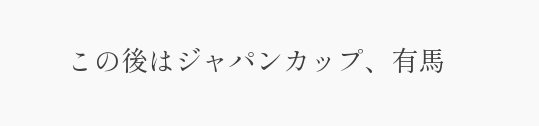この後はジャパンカップ、有馬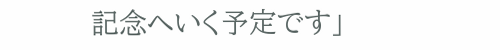記念へいく予定です」